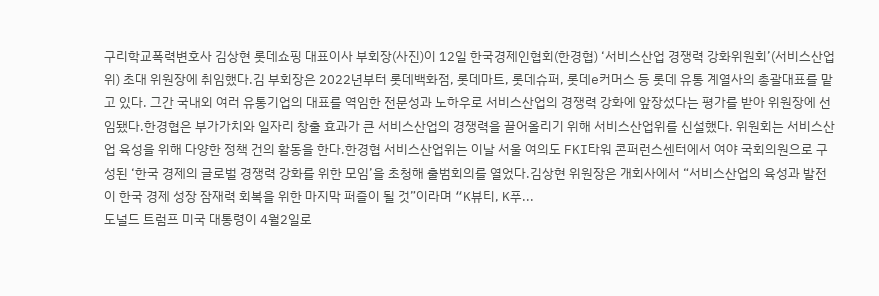구리학교폭력변호사 김상현 롯데쇼핑 대표이사 부회장(사진)이 12일 한국경제인협회(한경협) ‘서비스산업 경쟁력 강화위원회’(서비스산업위) 초대 위원장에 취임했다.김 부회장은 2022년부터 롯데백화점, 롯데마트, 롯데슈퍼, 롯데e커머스 등 롯데 유통 계열사의 총괄대표를 맡고 있다. 그간 국내외 여러 유통기업의 대표를 역임한 전문성과 노하우로 서비스산업의 경쟁력 강화에 앞장섰다는 평가를 받아 위원장에 선임됐다.한경협은 부가가치와 일자리 창출 효과가 큰 서비스산업의 경쟁력을 끌어올리기 위해 서비스산업위를 신설했다. 위원회는 서비스산업 육성을 위해 다양한 정책 건의 활동을 한다.한경협 서비스산업위는 이날 서울 여의도 FKI타워 콘퍼런스센터에서 여야 국회의원으로 구성된 ‘한국 경제의 글로벌 경쟁력 강화를 위한 모임’을 초청해 출범회의를 열었다.김상현 위원장은 개회사에서 “서비스산업의 육성과 발전이 한국 경제 성장 잠재력 회복을 위한 마지막 퍼즐이 될 것”이라며 “K뷰티, K푸...
도널드 트럼프 미국 대통령이 4월2일로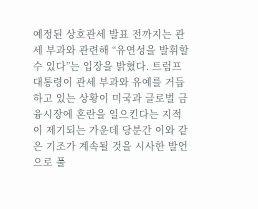예정된 상호관세 발표 전까지는 관세 부과와 관련해 “유연성을 발휘할 수 있다”는 입장을 밝혔다. 트럼프 대통령이 관세 부과와 유예를 거듭하고 있는 상황이 미국과 글로벌 금융시장에 혼란을 일으킨다는 지적이 제기되는 가운데 당분간 이와 같은 기조가 계속될 것을 시사한 발언으로 풀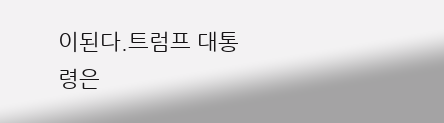이된다.트럼프 대통령은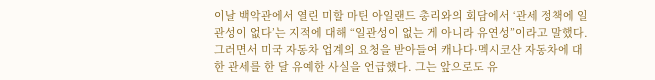이날 백악관에서 열린 미할 마틴 아일랜드 총리와의 회담에서 ‘관세 정책에 일관성이 없다’는 지적에 대해 “일관성이 없는 게 아니라 유연성”이라고 말했다. 그러면서 미국 자동차 업계의 요청을 받아들여 캐나다·멕시코산 자동차에 대한 관세를 한 달 유예한 사실을 언급했다. 그는 앞으로도 유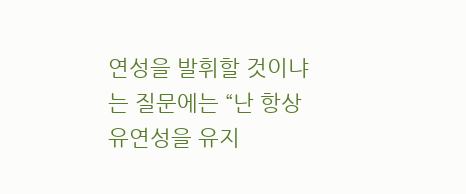연성을 발휘할 것이냐는 질문에는 “난 항상 유연성을 유지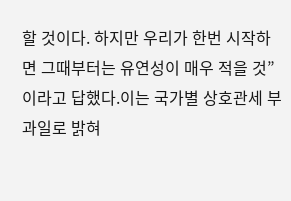할 것이다. 하지만 우리가 한번 시작하면 그때부터는 유연성이 매우 적을 것”이라고 답했다.이는 국가별 상호관세 부과일로 밝혀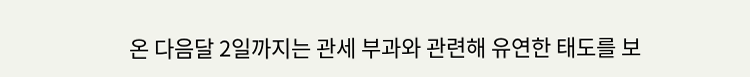온 다음달 2일까지는 관세 부과와 관련해 유연한 태도를 보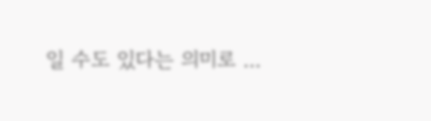일 수도 있다는 의미로 ...